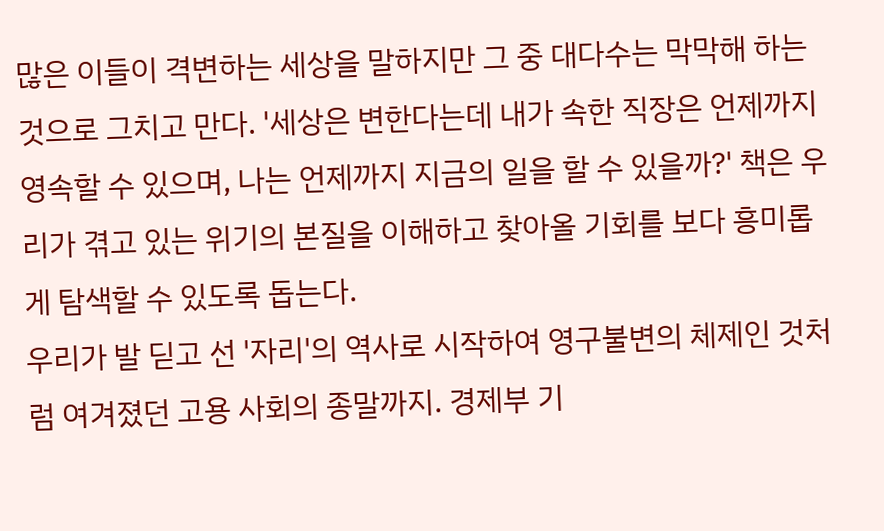많은 이들이 격변하는 세상을 말하지만 그 중 대다수는 막막해 하는 것으로 그치고 만다. '세상은 변한다는데 내가 속한 직장은 언제까지 영속할 수 있으며, 나는 언제까지 지금의 일을 할 수 있을까?' 책은 우리가 겪고 있는 위기의 본질을 이해하고 찾아올 기회를 보다 흥미롭게 탐색할 수 있도록 돕는다.
우리가 발 딛고 선 '자리'의 역사로 시작하여 영구불변의 체제인 것처럼 여겨졌던 고용 사회의 종말까지. 경제부 기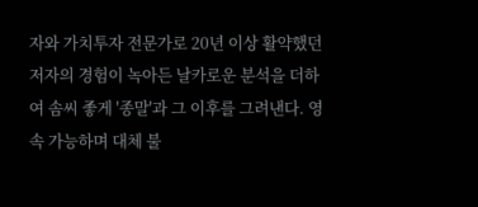자와 가치투자 전문가로 20년 이상 활약했던 저자의 경험이 녹아든 날카로운 분석을 더하여 솜씨 좋게 '종말'과 그 이후를 그려낸다. 영속 가능하며 대체 불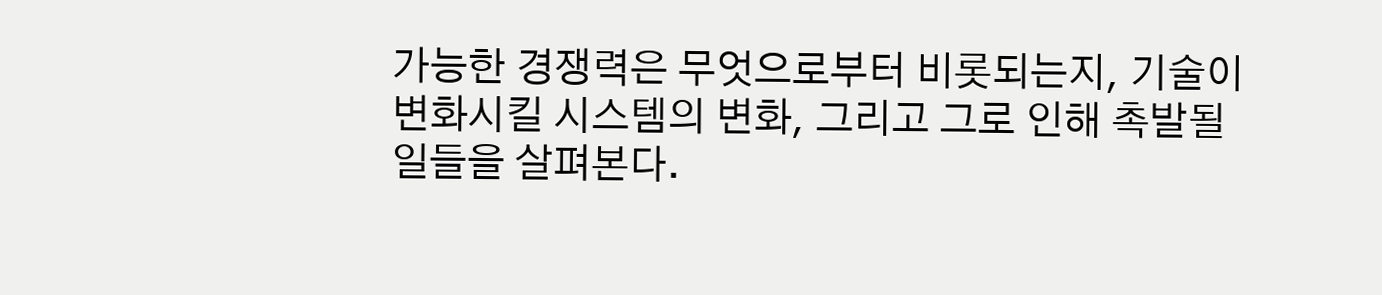가능한 경쟁력은 무엇으로부터 비롯되는지, 기술이 변화시킬 시스템의 변화, 그리고 그로 인해 촉발될 일들을 살펴본다.